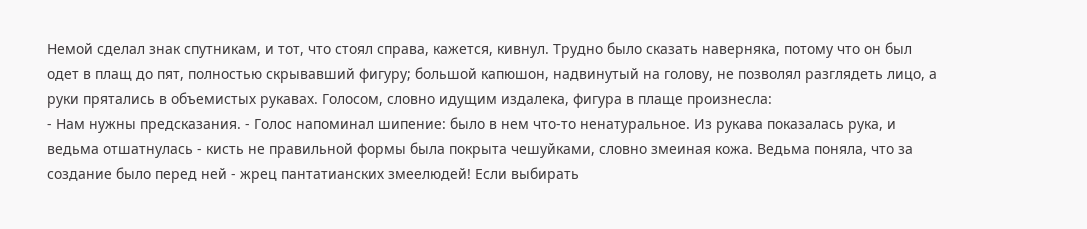Немой сделал знак спутникам, и тот, что стоял справа, кажется, кивнул. Трудно было сказать наверняка, потому что он был одет в плащ до пят, полностью скрывавший фигуру; большой капюшон, надвинутый на голову, не позволял разглядеть лицо, а руки прятались в объемистых рукавах. Голосом, словно идущим издалека, фигура в плаще произнесла:
- Нам нужны предсказания. - Голос напоминал шипение: было в нем что-то ненатуральное. Из рукава показалась рука, и ведьма отшатнулась - кисть не правильной формы была покрыта чешуйками, словно змеиная кожа. Ведьма поняла, что за создание было перед ней - жрец пантатианских змеелюдей! Если выбирать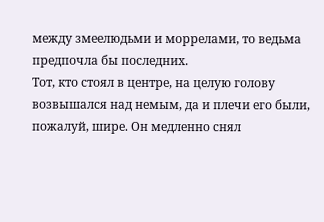между змеелюдьми и моррелами, то ведьма предпочла бы последних.
Тот, кто стоял в центре, на целую голову возвышался над немым, да и плечи его были, пожалуй, шире. Он медленно снял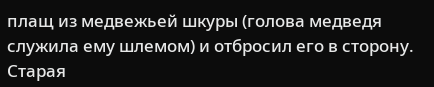плащ из медвежьей шкуры (голова медведя служила ему шлемом) и отбросил его в сторону. Старая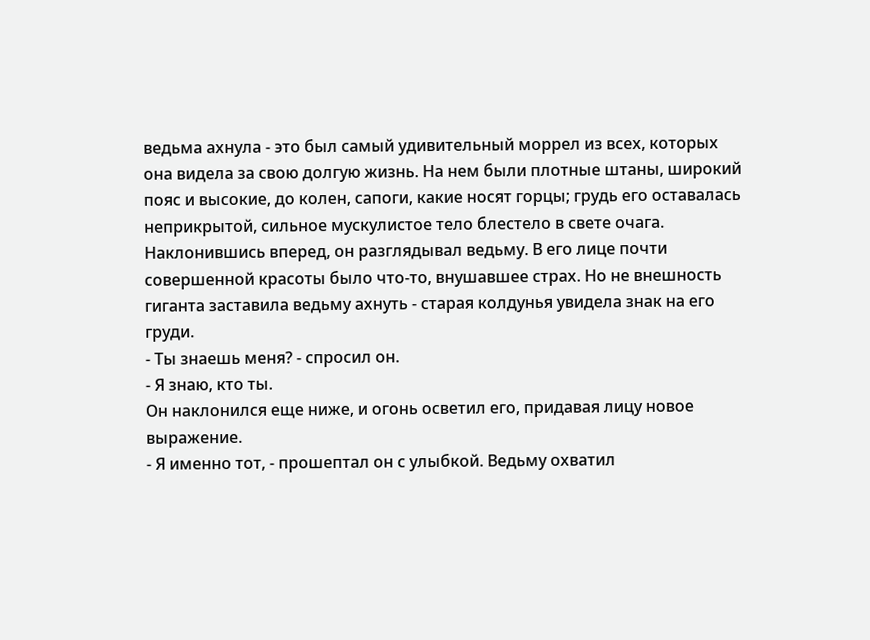ведьма ахнула - это был самый удивительный моррел из всех, которых она видела за свою долгую жизнь. На нем были плотные штаны, широкий пояс и высокие, до колен, сапоги, какие носят горцы; грудь его оставалась неприкрытой, сильное мускулистое тело блестело в свете очага.
Наклонившись вперед, он разглядывал ведьму. В его лице почти совершенной красоты было что-то, внушавшее страх. Но не внешность гиганта заставила ведьму ахнуть - старая колдунья увидела знак на его груди.
- Ты знаешь меня? - спросил он.
- Я знаю, кто ты.
Он наклонился еще ниже, и огонь осветил его, придавая лицу новое выражение.
- Я именно тот, - прошептал он с улыбкой. Ведьму охватил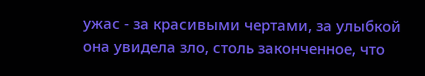ужас - за красивыми чертами, за улыбкой она увидела зло, столь законченное, что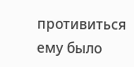противиться ему было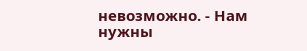невозможно. - Нам нужны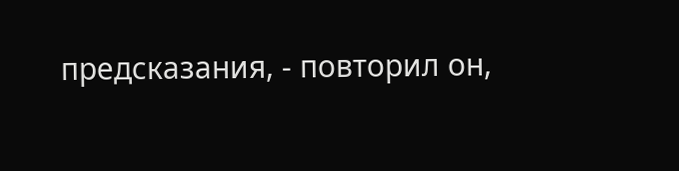предсказания, - повторил он,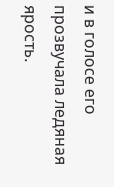и в голосе его прозвучала ледяная ярость.